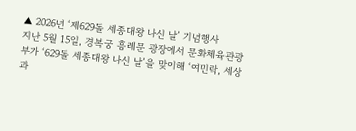▲ 2026년 ‘제629돌 세종대왕 나신 날’ 기념행사
지난 5월 15일, 경복궁 흥례문 광장에서 문화체육관광부가 ‘629돌 세종대왕 나신 날’을 맞이해 ‘여민락, 세상과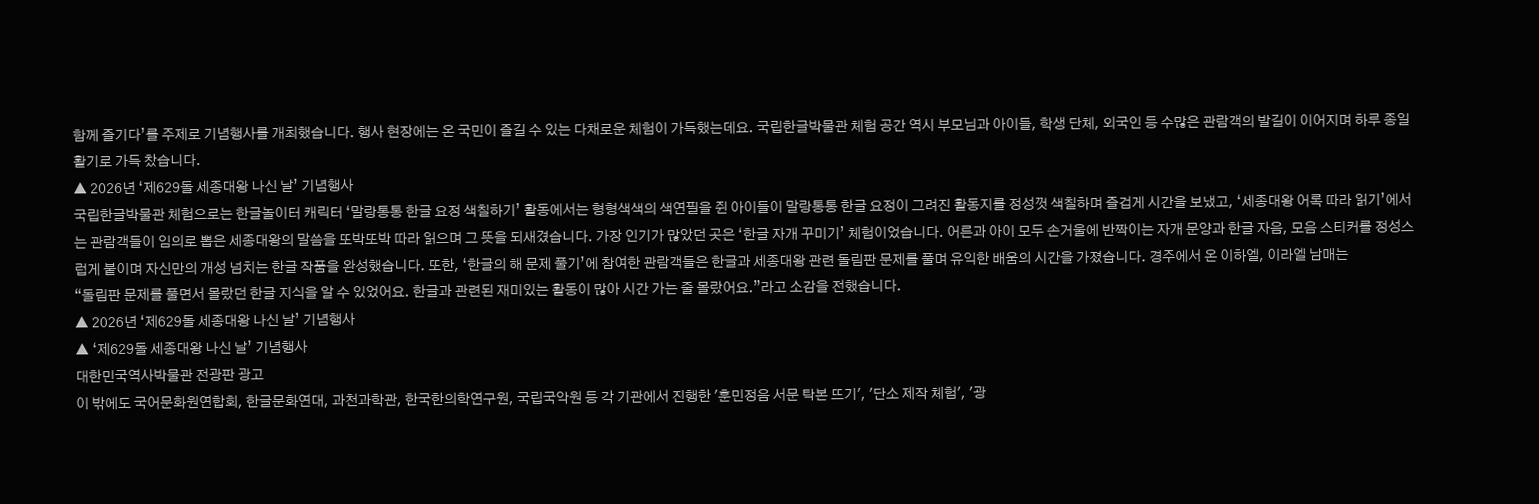함께 즐기다’를 주제로 기념행사를 개최했습니다. 행사 현장에는 온 국민이 즐길 수 있는 다채로운 체험이 가득했는데요. 국립한글박물관 체험 공간 역시 부모님과 아이들, 학생 단체, 외국인 등 수많은 관람객의 발길이 이어지며 하루 종일 활기로 가득 찼습니다.
▲ 2026년 ‘제629돌 세종대왕 나신 날’ 기념행사
국립한글박물관 체험으로는 한글놀이터 캐릭터 ‘말랑통통 한글 요정 색칠하기’ 활동에서는 형형색색의 색연필을 쥔 아이들이 말랑통통 한글 요정이 그려진 활동지를 정성껏 색칠하며 즐겁게 시간을 보냈고, ‘세종대왕 어록 따라 읽기’에서는 관람객들이 임의로 뽑은 세종대왕의 말씀을 또박또박 따라 읽으며 그 뜻을 되새겼습니다. 가장 인기가 많았던 곳은 ‘한글 자개 꾸미기’ 체험이었습니다. 어른과 아이 모두 손거울에 반짝이는 자개 문양과 한글 자음, 모음 스티커를 정성스럽게 붙이며 자신만의 개성 넘치는 한글 작품을 완성했습니다. 또한, ‘한글의 해 문제 풀기’에 참여한 관람객들은 한글과 세종대왕 관련 돌림판 문제를 풀며 유익한 배움의 시간을 가졌습니다. 경주에서 온 이하엘, 이라엘 남매는
“돌림판 문제를 풀면서 몰랐던 한글 지식을 알 수 있었어요. 한글과 관련된 재미있는 활동이 많아 시간 가는 줄 몰랐어요.”라고 소감을 전했습니다.
▲ 2026년 ‘제629돌 세종대왕 나신 날’ 기념행사
▲ ‘제629돌 세종대왕 나신 날’ 기념행사
대한민국역사박물관 전광판 광고
이 밖에도 국어문화원연합회, 한글문화연대, 과천과학관, 한국한의학연구원, 국립국악원 등 각 기관에서 진행한 '훈민정음 서문 탁본 뜨기', '단소 제작 체험', '광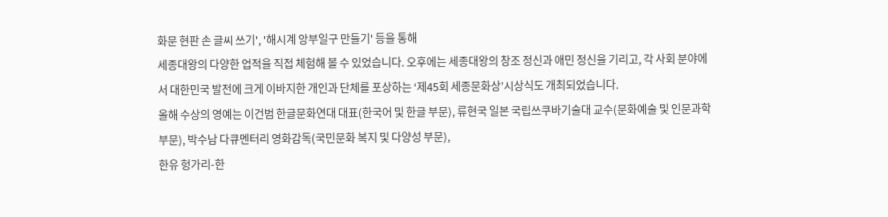화문 현판 손 글씨 쓰기', '해시계 앙부일구 만들기' 등을 통해
세종대왕의 다양한 업적을 직접 체험해 볼 수 있었습니다. 오후에는 세종대왕의 창조 정신과 애민 정신을 기리고, 각 사회 분야에서 대한민국 발전에 크게 이바지한 개인과 단체를 포상하는 ‘제45회 세종문화상’시상식도 개최되었습니다.
올해 수상의 영예는 이건범 한글문화연대 대표(한국어 및 한글 부문), 류현국 일본 국립쓰쿠바기술대 교수(문화예술 및 인문과학 부문), 박수남 다큐멘터리 영화감독(국민문화 복지 및 다양성 부문),
한유 헝가리-한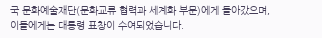국 문화예술재단(문화교류 협력과 세계화 부문)에게 돌아갔으며, 이들에게는 대통령 표창이 수여되었습니다.